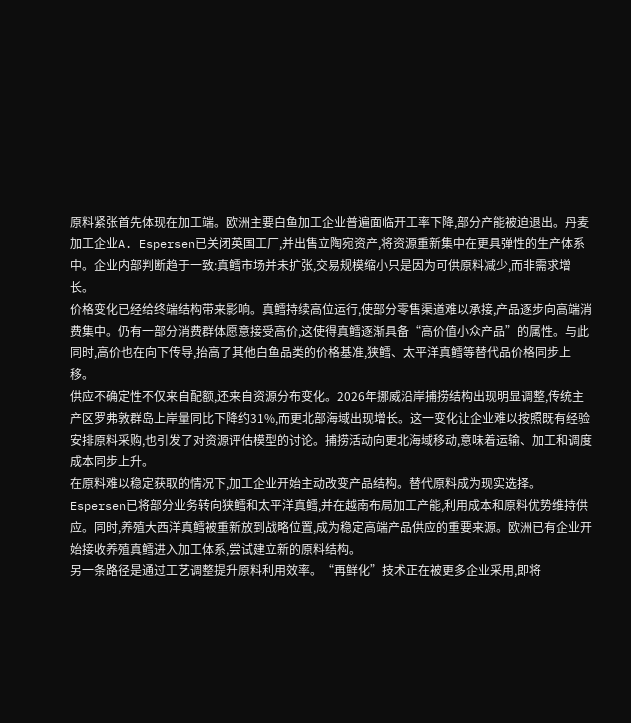原料紧张首先体现在加工端。欧洲主要白鱼加工企业普遍面临开工率下降,部分产能被迫退出。丹麦加工企业A. Espersen已关闭英国工厂,并出售立陶宛资产,将资源重新集中在更具弹性的生产体系中。企业内部判断趋于一致:真鳕市场并未扩张,交易规模缩小只是因为可供原料减少,而非需求增长。
价格变化已经给终端结构带来影响。真鳕持续高位运行,使部分零售渠道难以承接,产品逐步向高端消费集中。仍有一部分消费群体愿意接受高价,这使得真鳕逐渐具备“高价值小众产品”的属性。与此同时,高价也在向下传导,抬高了其他白鱼品类的价格基准,狭鳕、太平洋真鳕等替代品价格同步上移。
供应不确定性不仅来自配额,还来自资源分布变化。2026年挪威沿岸捕捞结构出现明显调整,传统主产区罗弗敦群岛上岸量同比下降约31%,而更北部海域出现增长。这一变化让企业难以按照既有经验安排原料采购,也引发了对资源评估模型的讨论。捕捞活动向更北海域移动,意味着运输、加工和调度成本同步上升。
在原料难以稳定获取的情况下,加工企业开始主动改变产品结构。替代原料成为现实选择。Espersen已将部分业务转向狭鳕和太平洋真鳕,并在越南布局加工产能,利用成本和原料优势维持供应。同时,养殖大西洋真鳕被重新放到战略位置,成为稳定高端产品供应的重要来源。欧洲已有企业开始接收养殖真鳕进入加工体系,尝试建立新的原料结构。
另一条路径是通过工艺调整提升原料利用效率。“再鲜化”技术正在被更多企业采用,即将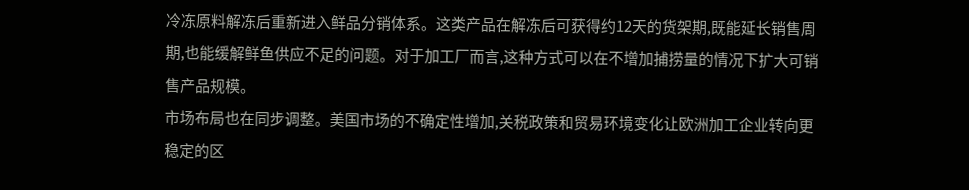冷冻原料解冻后重新进入鲜品分销体系。这类产品在解冻后可获得约12天的货架期,既能延长销售周期,也能缓解鲜鱼供应不足的问题。对于加工厂而言,这种方式可以在不增加捕捞量的情况下扩大可销售产品规模。
市场布局也在同步调整。美国市场的不确定性增加,关税政策和贸易环境变化让欧洲加工企业转向更稳定的区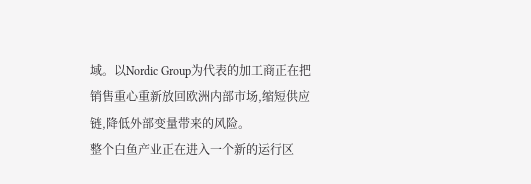域。以Nordic Group为代表的加工商正在把销售重心重新放回欧洲内部市场,缩短供应链,降低外部变量带来的风险。
整个白鱼产业正在进入一个新的运行区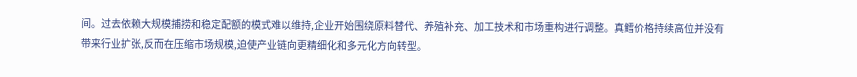间。过去依赖大规模捕捞和稳定配额的模式难以维持,企业开始围绕原料替代、养殖补充、加工技术和市场重构进行调整。真鳕价格持续高位并没有带来行业扩张,反而在压缩市场规模,迫使产业链向更精细化和多元化方向转型。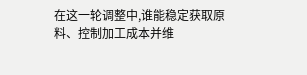在这一轮调整中,谁能稳定获取原料、控制加工成本并维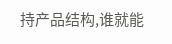持产品结构,谁就能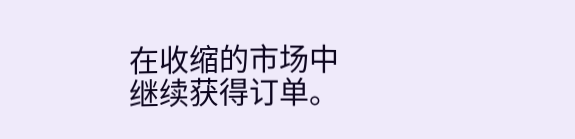在收缩的市场中继续获得订单。